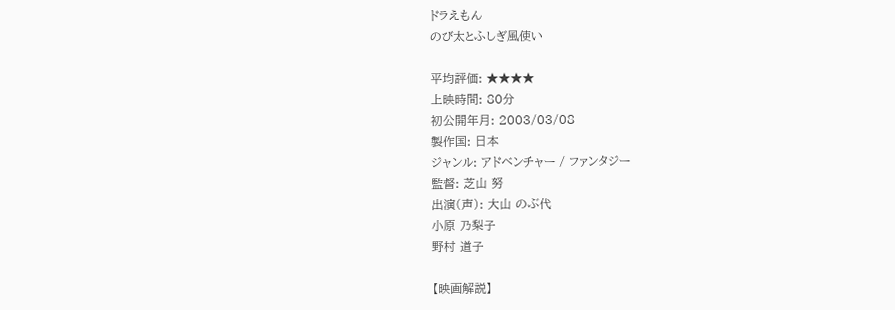ドラえもん
のび太とふしぎ風使い

平均評価: ★★★★
上映時間: 80分
初公開年月: 2003/03/08
製作国: 日本
ジャンル: アドベンチャー / ファンタジー
監督: 芝山 努
出演(声): 大山 のぶ代
小原 乃梨子
野村 道子

【映画解説】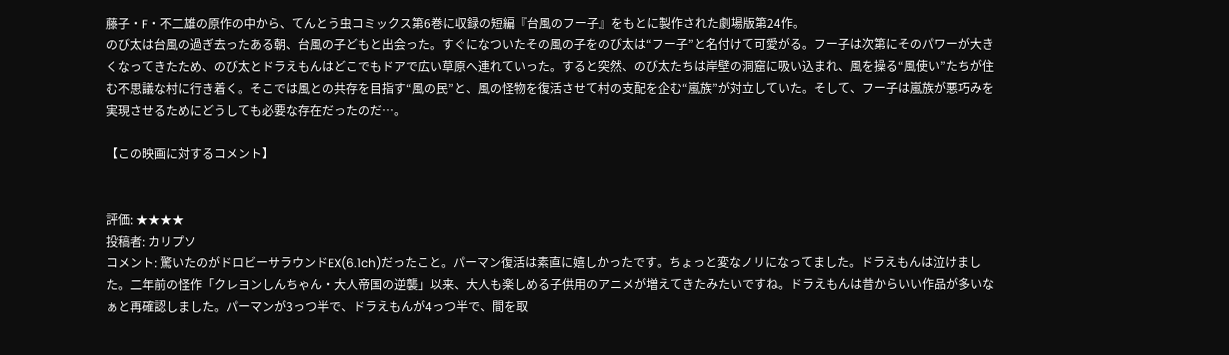藤子・F・不二雄の原作の中から、てんとう虫コミックス第6巻に収録の短編『台風のフー子』をもとに製作された劇場版第24作。
のび太は台風の過ぎ去ったある朝、台風の子どもと出会った。すぐになついたその風の子をのび太は“フー子”と名付けて可愛がる。フー子は次第にそのパワーが大きくなってきたため、のび太とドラえもんはどこでもドアで広い草原へ連れていった。すると突然、のび太たちは岸壁の洞窟に吸い込まれ、風を操る“風使い”たちが住む不思議な村に行き着く。そこでは風との共存を目指す“風の民”と、風の怪物を復活させて村の支配を企む“嵐族”が対立していた。そして、フー子は嵐族が悪巧みを実現させるためにどうしても必要な存在だったのだ…。

【この映画に対するコメント】


評価: ★★★★
投稿者: カリプソ
コメント: 驚いたのがドロビーサラウンドEX(6.1ch)だったこと。パーマン復活は素直に嬉しかったです。ちょっと変なノリになってました。ドラえもんは泣けました。二年前の怪作「クレヨンしんちゃん・大人帝国の逆襲」以来、大人も楽しめる子供用のアニメが増えてきたみたいですね。ドラえもんは昔からいい作品が多いなぁと再確認しました。パーマンが3っつ半で、ドラえもんが4っつ半で、間を取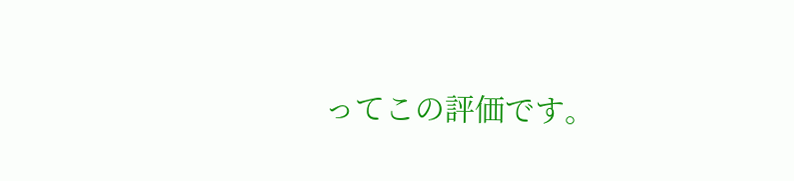ってこの評価です。